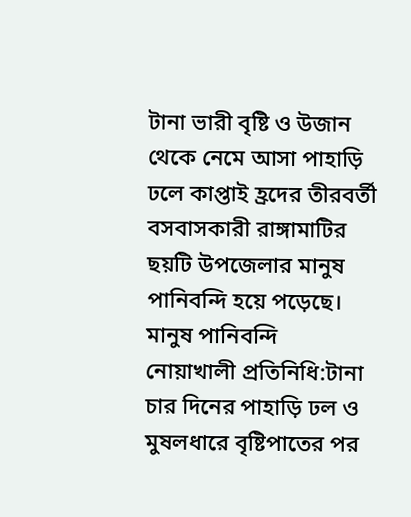টানা ভারী বৃষ্টি ও উজান থেকে নেমে আসা পাহাড়ি ঢলে কাপ্তাই হ্রদের তীরবর্তী বসবাসকারী রাঙ্গামাটির ছয়টি উপজেলার মানুষ পানিবন্দি হয়ে পড়েছে।
মানুষ পানিবন্দি
নোয়াখালী প্রতিনিধি:টানা চার দিনের পাহাড়ি ঢল ও মুষলধারে বৃষ্টিপাতের পর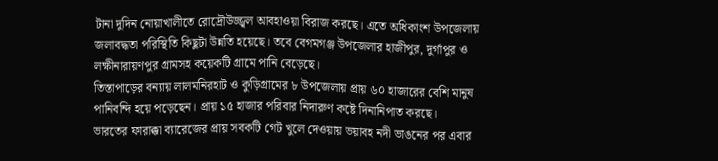টানা দুদিন নোয়াখালীতে রোদ্রৌউজ্জ্বল আবহাওয়া বিরাজ করছে। এতে অধিকাংশ উপজেলায় জলাবদ্ধতা পরিস্থিতি কিছুটা উন্নতি হয়েছে। তবে বেগমগঞ্জ উপজেলার হাজীপুর, দুর্গাপুর ও লক্ষীনারায়ণপুর গ্রামসহ কয়েকটি গ্রামে পানি বেড়েছে।
তিস্তাপাড়ের বন্যায় লালমনিরহাট ও কুড়িগ্রামের ৮ উপজেলায় প্রায় ৬০ হাজারের বেশি মানুষ পানিবন্দি হয়ে পড়েছেন। প্রায় ১৫ হাজার পরিবার নিদারুণ কষ্টে দিনানিপাত করছে।
ভারতের ফারাক্কা ব্যারেজের প্রায় সবকটি গেট খুলে দেওয়ায় ভয়াবহ নদী ভাঙনের পর এবার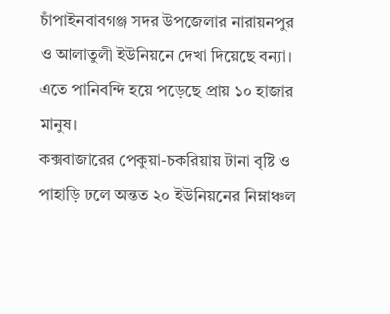চাঁপাইনবাবগঞ্জ সদর উপজেলার নারায়নপুর ও আলাতুলী ইউনিয়নে দেখা দিয়েছে বন্যা। এতে পানিবন্দি হয়ে পড়েছে প্রায় ১০ হাজার মানুষ।
কক্সবাজারের পেকুয়া-চকরিয়ায় টানা বৃষ্টি ও পাহাড়ি ঢলে অন্তত ২০ ইউনিয়নের নিম্নাঞ্চল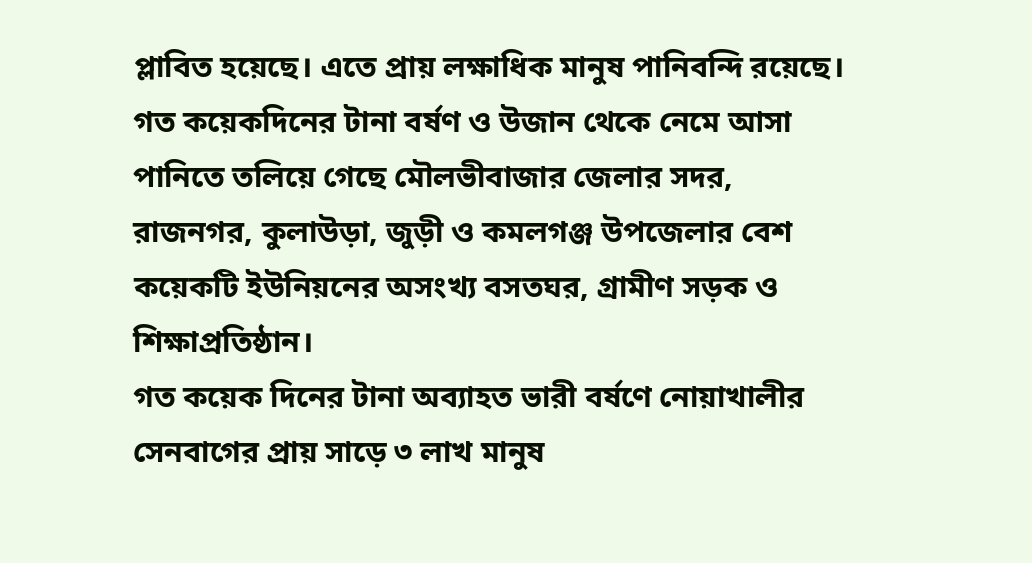প্লাবিত হয়েছে। এতে প্রায় লক্ষাধিক মানুষ পানিবন্দি রয়েছে।
গত কয়েকদিনের টানা বর্ষণ ও উজান থেকে নেমে আসা পানিতে তলিয়ে গেছে মৌলভীবাজার জেলার সদর, রাজনগর, কুলাউড়া, জুড়ী ও কমলগঞ্জ উপজেলার বেশ কয়েকটি ইউনিয়নের অসংখ্য বসতঘর, গ্রামীণ সড়ক ও শিক্ষাপ্রতিষ্ঠান।
গত কয়েক দিনের টানা অব্যাহত ভারী বর্ষণে নোয়াখালীর সেনবাগের প্রায় সাড়ে ৩ লাখ মানুষ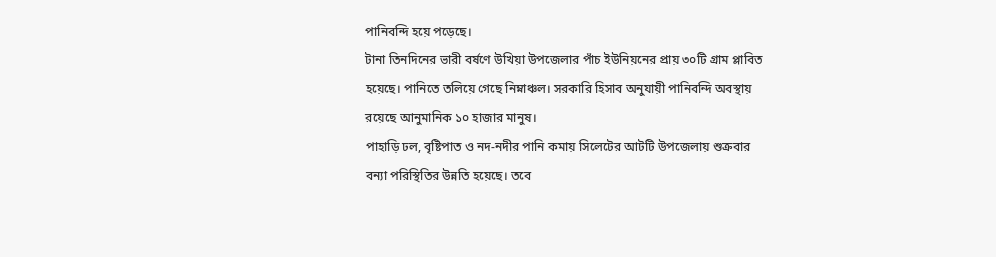পানিবন্দি হয়ে পড়েছে।
টানা তিনদিনের ভারী বর্ষণে উখিয়া উপজেলার পাঁচ ইউনিয়নের প্রায় ৩০টি গ্রাম প্লাবিত হয়েছে। পানিতে তলিয়ে গেছে নিম্নাঞ্চল। সরকারি হিসাব অনুযায়ী পানিবন্দি অবস্থায় রয়েছে আনুমানিক ১০ হাজার মানুষ।
পাহাড়ি ঢল, বৃষ্টিপাত ও নদ-নদীর পানি কমায় সিলেটের আটটি উপজেলায় শুক্রবার বন্যা পরিস্থিতির উন্নতি হয়েছে। তবে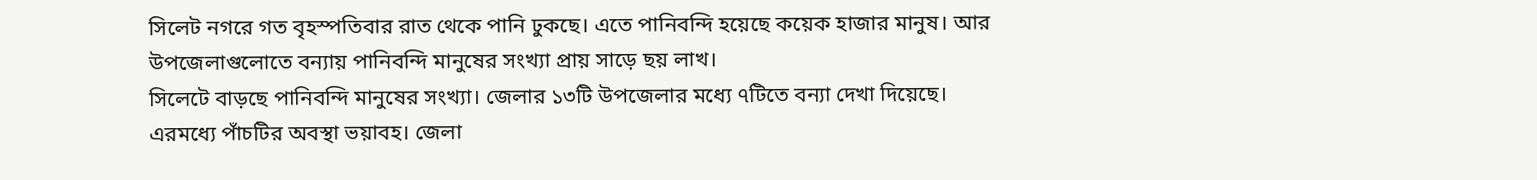সিলেট নগরে গত বৃহস্পতিবার রাত থেকে পানি ঢুকছে। এতে পানিবন্দি হয়েছে কয়েক হাজার মানুষ। আর উপজেলাগুলোতে বন্যায় পানিবন্দি মানুষের সংখ্যা প্রায় সাড়ে ছয় লাখ।
সিলেটে বাড়ছে পানিবন্দি মানুষের সংখ্যা। জেলার ১৩টি উপজেলার মধ্যে ৭টিতে বন্যা দেখা দিয়েছে। এরমধ্যে পাঁচটির অবস্থা ভয়াবহ। জেলা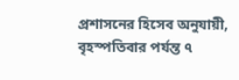প্রশাসনের হিসেব অনুযায়ী, বৃহস্পতিবার পর্যন্ত ৭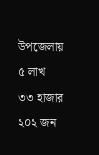উপজেলায় ৫ লাখ ৩৩ হাজার ২০২ জন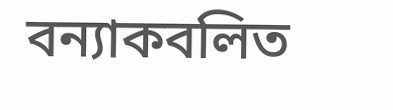বন্যাকবলিত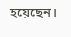হয়েছেন।